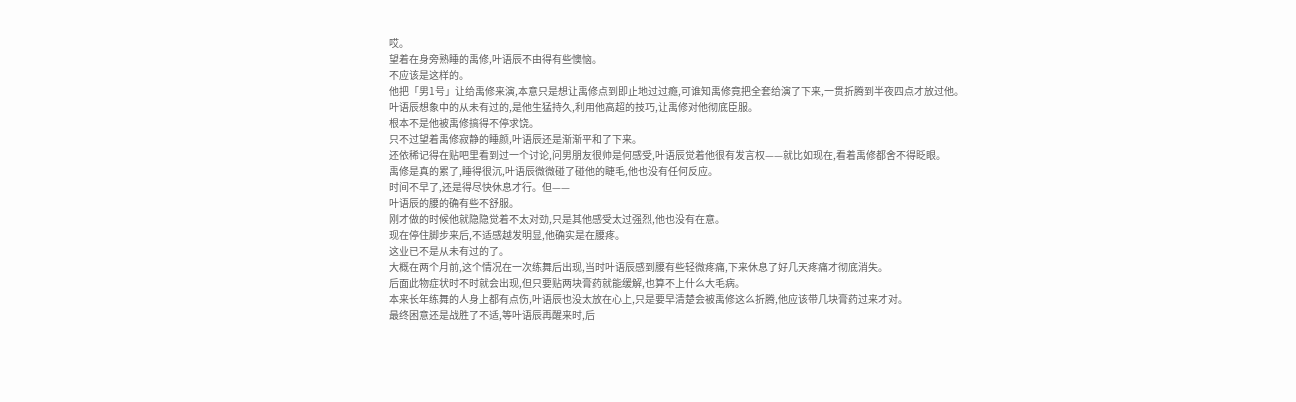哎。
望着在身旁熟睡的禹修,叶语辰不由得有些懊恼。
不应该是这样的。
他把「男1号」让给禹修来演,本意只是想让禹修点到即止地过过瘾,可谁知禹修竟把全套给演了下来,一贯折腾到半夜四点才放过他。
叶语辰想象中的从未有过的,是他生猛持久,利用他高超的技巧,让禹修对他彻底臣服。
根本不是他被禹修搞得不停求饶。
只不过望着禹修寂静的睡颜,叶语辰还是渐渐平和了下来。
还依稀记得在贴吧里看到过一个讨论,问男朋友很帅是何感受,叶语辰觉着他很有发言权——就比如现在,看着禹修都舍不得眨眼。
禹修是真的累了,睡得很沉,叶语辰微微碰了碰他的睫毛,他也没有任何反应。
时间不早了,还是得尽快休息才行。但——
叶语辰的腰的确有些不舒服。
刚才做的时候他就隐隐觉着不太对劲,只是其他感受太过强烈,他也没有在意。
现在停住脚步来后,不适感越发明显,他确实是在腰疼。
这业已不是从未有过的了。
大概在两个月前,这个情况在一次练舞后出现,当时叶语辰感到腰有些轻微疼痛,下来休息了好几天疼痛才彻底消失。
后面此物症状时不时就会出现,但只要贴两块膏药就能缓解,也算不上什么大毛病。
本来长年练舞的人身上都有点伤,叶语辰也没太放在心上,只是要早清楚会被禹修这么折腾,他应该带几块膏药过来才对。
最终困意还是战胜了不适,等叶语辰再醒来时,后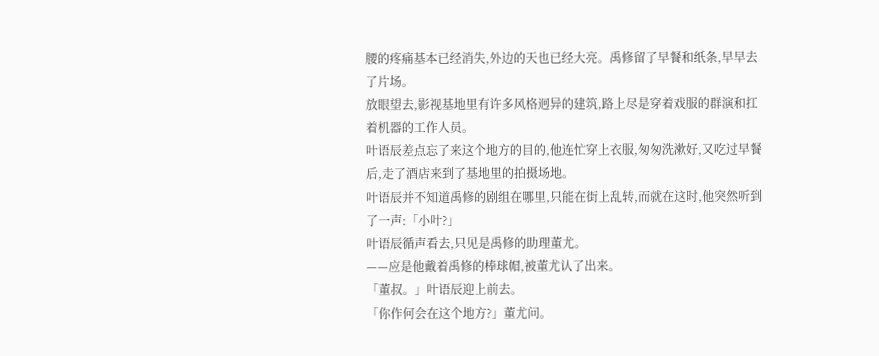腰的疼痛基本已经消失,外边的天也已经大亮。禹修留了早餐和纸条,早早去了片场。
放眼望去,影视基地里有许多风格迥异的建筑,路上尽是穿着戏服的群演和扛着机器的工作人员。
叶语辰差点忘了来这个地方的目的,他连忙穿上衣服,匆匆洗漱好,又吃过早餐后,走了酒店来到了基地里的拍摄场地。
叶语辰并不知道禹修的剧组在哪里,只能在街上乱转,而就在这时,他突然听到了一声:「小叶?」
叶语辰循声看去,只见是禹修的助理董尤。
——应是他戴着禹修的棒球帽,被董尤认了出来。
「董叔。」叶语辰迎上前去。
「你作何会在这个地方?」董尤问。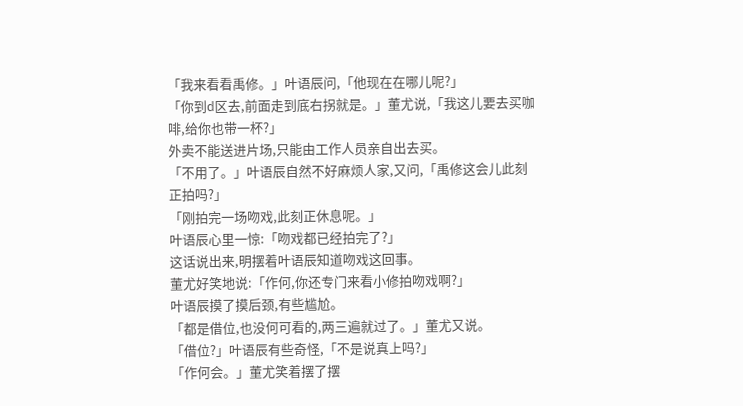「我来看看禹修。」叶语辰问,「他现在在哪儿呢?」
「你到d区去,前面走到底右拐就是。」董尤说,「我这儿要去买咖啡,给你也带一杯?」
外卖不能送进片场,只能由工作人员亲自出去买。
「不用了。」叶语辰自然不好麻烦人家,又问,「禹修这会儿此刻正拍吗?」
「刚拍完一场吻戏,此刻正休息呢。」
叶语辰心里一惊:「吻戏都已经拍完了?」
这话说出来,明摆着叶语辰知道吻戏这回事。
董尤好笑地说:「作何,你还专门来看小修拍吻戏啊?」
叶语辰摸了摸后颈,有些尴尬。
「都是借位,也没何可看的,两三遍就过了。」董尤又说。
「借位?」叶语辰有些奇怪,「不是说真上吗?」
「作何会。」董尤笑着摆了摆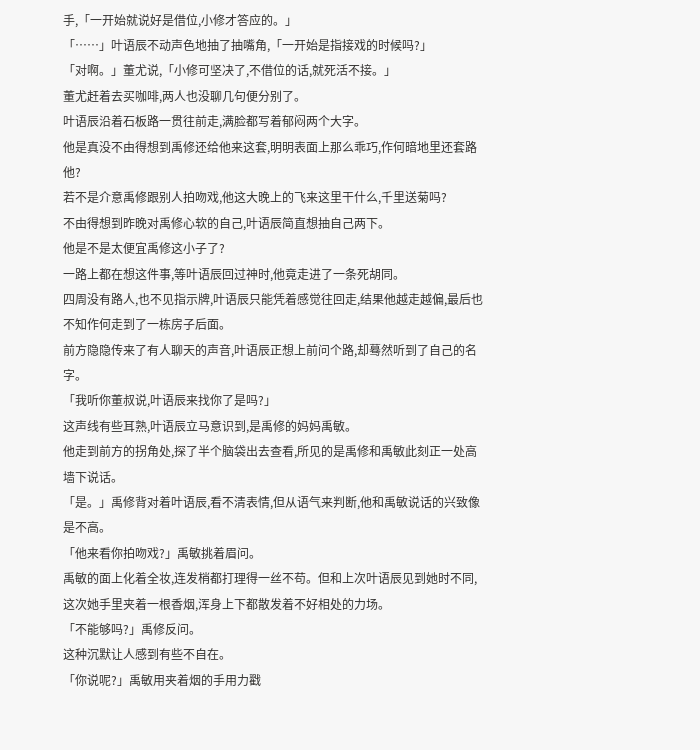手,「一开始就说好是借位,小修才答应的。」
「……」叶语辰不动声色地抽了抽嘴角,「一开始是指接戏的时候吗?」
「对啊。」董尤说,「小修可坚决了,不借位的话,就死活不接。」
董尤赶着去买咖啡,两人也没聊几句便分别了。
叶语辰沿着石板路一贯往前走,满脸都写着郁闷两个大字。
他是真没不由得想到禹修还给他来这套,明明表面上那么乖巧,作何暗地里还套路他?
若不是介意禹修跟别人拍吻戏,他这大晚上的飞来这里干什么,千里送菊吗?
不由得想到昨晚对禹修心软的自己,叶语辰简直想抽自己两下。
他是不是太便宜禹修这小子了?
一路上都在想这件事,等叶语辰回过神时,他竟走进了一条死胡同。
四周没有路人,也不见指示牌,叶语辰只能凭着感觉往回走,结果他越走越偏,最后也不知作何走到了一栋房子后面。
前方隐隐传来了有人聊天的声音,叶语辰正想上前问个路,却蓦然听到了自己的名字。
「我听你董叔说,叶语辰来找你了是吗?」
这声线有些耳熟,叶语辰立马意识到,是禹修的妈妈禹敏。
他走到前方的拐角处,探了半个脑袋出去查看,所见的是禹修和禹敏此刻正一处高墙下说话。
「是。」禹修背对着叶语辰,看不清表情,但从语气来判断,他和禹敏说话的兴致像是不高。
「他来看你拍吻戏?」禹敏挑着眉问。
禹敏的面上化着全妆,连发梢都打理得一丝不苟。但和上次叶语辰见到她时不同,这次她手里夹着一根香烟,浑身上下都散发着不好相处的力场。
「不能够吗?」禹修反问。
这种沉默让人感到有些不自在。
「你说呢?」禹敏用夹着烟的手用力戳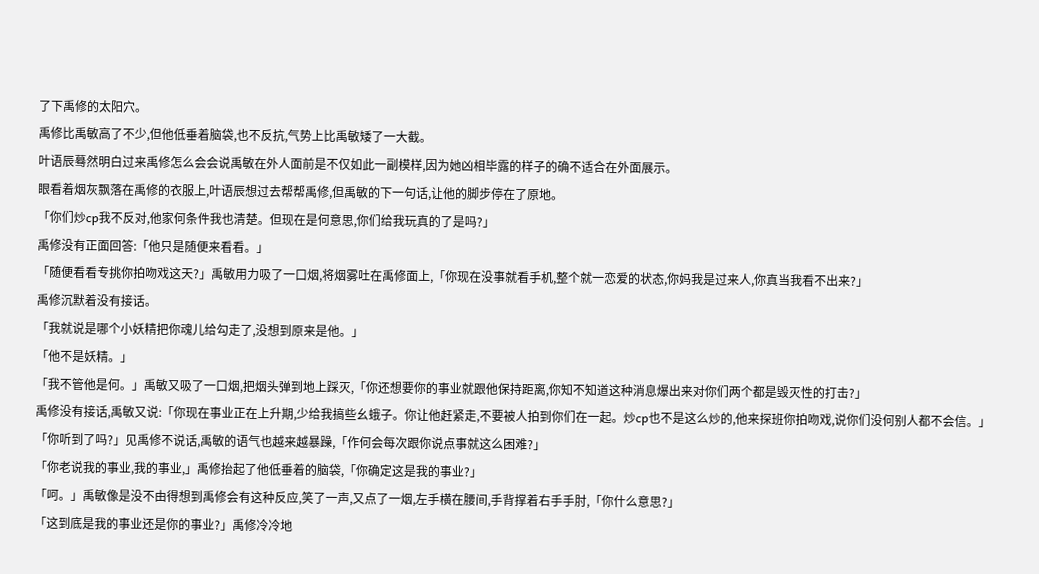了下禹修的太阳穴。
禹修比禹敏高了不少,但他低垂着脑袋,也不反抗,气势上比禹敏矮了一大截。
叶语辰蓦然明白过来禹修怎么会会说禹敏在外人面前是不仅如此一副模样,因为她凶相毕露的样子的确不适合在外面展示。
眼看着烟灰飘落在禹修的衣服上,叶语辰想过去帮帮禹修,但禹敏的下一句话,让他的脚步停在了原地。
「你们炒cp我不反对,他家何条件我也清楚。但现在是何意思,你们给我玩真的了是吗?」
禹修没有正面回答:「他只是随便来看看。」
「随便看看专挑你拍吻戏这天?」禹敏用力吸了一口烟,将烟雾吐在禹修面上,「你现在没事就看手机,整个就一恋爱的状态,你妈我是过来人,你真当我看不出来?」
禹修沉默着没有接话。
「我就说是哪个小妖精把你魂儿给勾走了,没想到原来是他。」
「他不是妖精。」
「我不管他是何。」禹敏又吸了一口烟,把烟头弹到地上踩灭,「你还想要你的事业就跟他保持距离,你知不知道这种消息爆出来对你们两个都是毁灭性的打击?」
禹修没有接话,禹敏又说:「你现在事业正在上升期,少给我搞些幺蛾子。你让他赶紧走,不要被人拍到你们在一起。炒cp也不是这么炒的,他来探班你拍吻戏,说你们没何别人都不会信。」
「你听到了吗?」见禹修不说话,禹敏的语气也越来越暴躁,「作何会每次跟你说点事就这么困难?」
「你老说我的事业,我的事业,」禹修抬起了他低垂着的脑袋,「你确定这是我的事业?」
「呵。」禹敏像是没不由得想到禹修会有这种反应,笑了一声,又点了一烟,左手横在腰间,手背撑着右手手肘,「你什么意思?」
「这到底是我的事业还是你的事业?」禹修冷冷地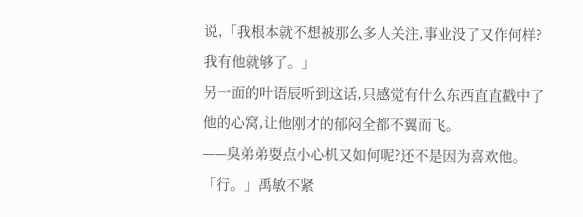说,「我根本就不想被那么多人关注,事业没了又作何样?我有他就够了。」
另一面的叶语辰听到这话,只感觉有什么东西直直戳中了他的心窝,让他刚才的郁闷全都不翼而飞。
——臭弟弟耍点小心机又如何呢?还不是因为喜欢他。
「行。」禹敏不紧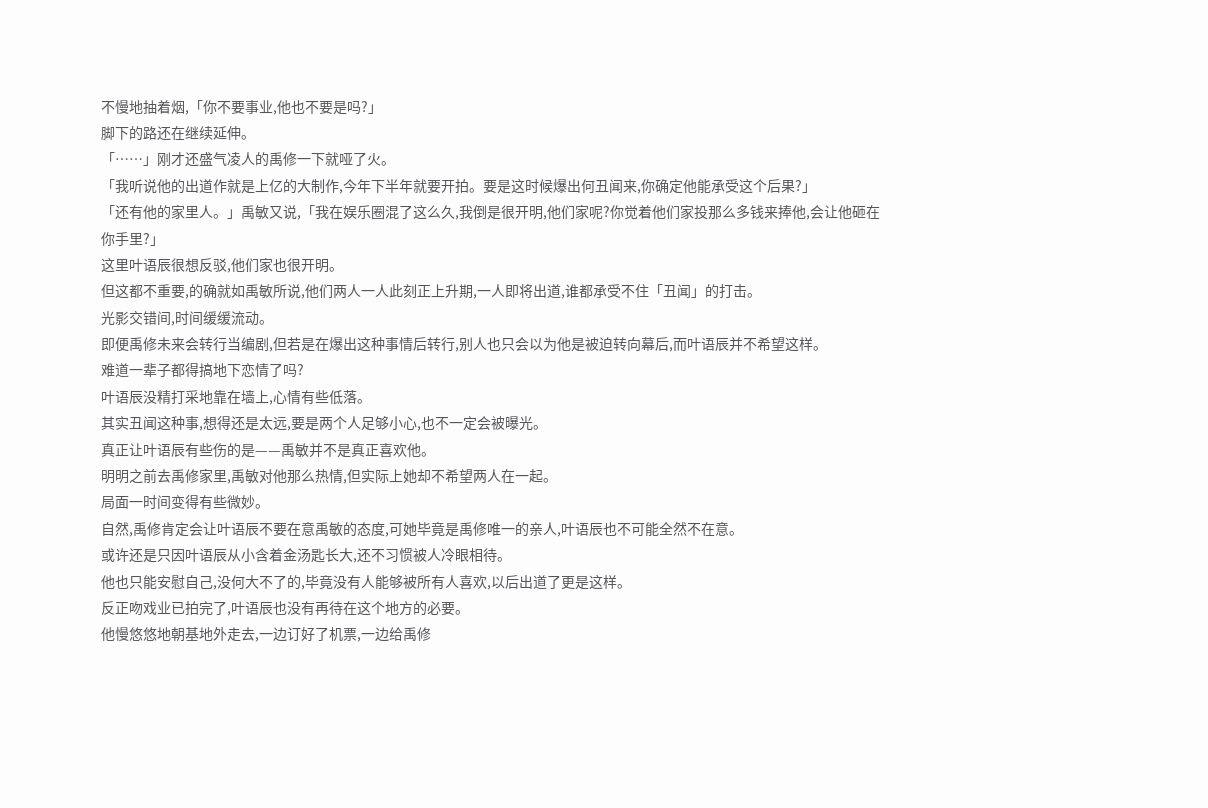不慢地抽着烟,「你不要事业,他也不要是吗?」
脚下的路还在继续延伸。
「……」刚才还盛气凌人的禹修一下就哑了火。
「我听说他的出道作就是上亿的大制作,今年下半年就要开拍。要是这时候爆出何丑闻来,你确定他能承受这个后果?」
「还有他的家里人。」禹敏又说,「我在娱乐圈混了这么久,我倒是很开明,他们家呢?你觉着他们家投那么多钱来捧他,会让他砸在你手里?」
这里叶语辰很想反驳,他们家也很开明。
但这都不重要,的确就如禹敏所说,他们两人一人此刻正上升期,一人即将出道,谁都承受不住「丑闻」的打击。
光影交错间,时间缓缓流动。
即便禹修未来会转行当编剧,但若是在爆出这种事情后转行,别人也只会以为他是被迫转向幕后,而叶语辰并不希望这样。
难道一辈子都得搞地下恋情了吗?
叶语辰没精打采地靠在墙上,心情有些低落。
其实丑闻这种事,想得还是太远,要是两个人足够小心,也不一定会被曝光。
真正让叶语辰有些伤的是——禹敏并不是真正喜欢他。
明明之前去禹修家里,禹敏对他那么热情,但实际上她却不希望两人在一起。
局面一时间变得有些微妙。
自然,禹修肯定会让叶语辰不要在意禹敏的态度,可她毕竟是禹修唯一的亲人,叶语辰也不可能全然不在意。
或许还是只因叶语辰从小含着金汤匙长大,还不习惯被人冷眼相待。
他也只能安慰自己,没何大不了的,毕竟没有人能够被所有人喜欢,以后出道了更是这样。
反正吻戏业已拍完了,叶语辰也没有再待在这个地方的必要。
他慢悠悠地朝基地外走去,一边订好了机票,一边给禹修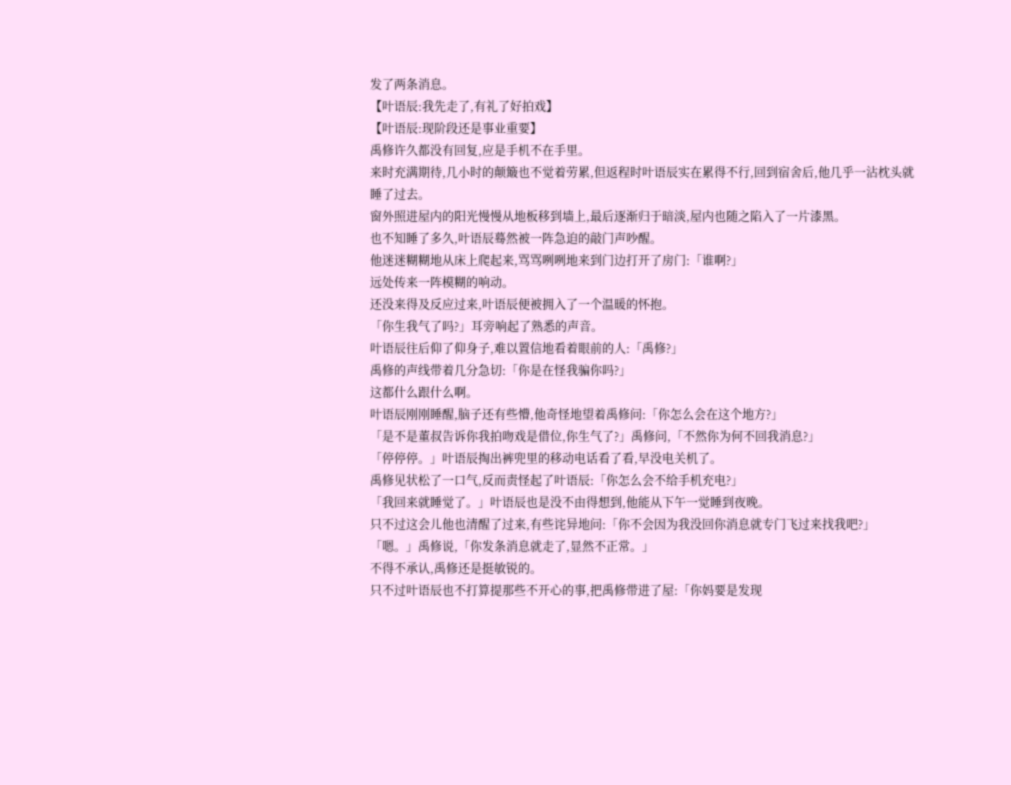发了两条消息。
【叶语辰:我先走了,有礼了好拍戏】
【叶语辰:现阶段还是事业重要】
禹修许久都没有回复,应是手机不在手里。
来时充满期待,几小时的颠簸也不觉着劳累,但返程时叶语辰实在累得不行,回到宿舍后,他几乎一沾枕头就睡了过去。
窗外照进屋内的阳光慢慢从地板移到墙上,最后逐渐归于暗淡,屋内也随之陷入了一片漆黑。
也不知睡了多久,叶语辰蓦然被一阵急迫的敲门声吵醒。
他迷迷糊糊地从床上爬起来,骂骂咧咧地来到门边打开了房门:「谁啊?」
远处传来一阵模糊的响动。
还没来得及反应过来,叶语辰便被拥入了一个温暖的怀抱。
「你生我气了吗?」耳旁响起了熟悉的声音。
叶语辰往后仰了仰身子,难以置信地看着眼前的人:「禹修?」
禹修的声线带着几分急切:「你是在怪我骗你吗?」
这都什么跟什么啊。
叶语辰刚刚睡醒,脑子还有些懵,他奇怪地望着禹修问:「你怎么会在这个地方?」
「是不是董叔告诉你我拍吻戏是借位,你生气了?」禹修问,「不然你为何不回我消息?」
「停停停。」叶语辰掏出裤兜里的移动电话看了看,早没电关机了。
禹修见状松了一口气,反而责怪起了叶语辰:「你怎么会不给手机充电?」
「我回来就睡觉了。」叶语辰也是没不由得想到,他能从下午一觉睡到夜晚。
只不过这会儿他也清醒了过来,有些诧异地问:「你不会因为我没回你消息就专门飞过来找我吧?」
「嗯。」禹修说,「你发条消息就走了,显然不正常。」
不得不承认,禹修还是挺敏锐的。
只不过叶语辰也不打算提那些不开心的事,把禹修带进了屋:「你妈要是发现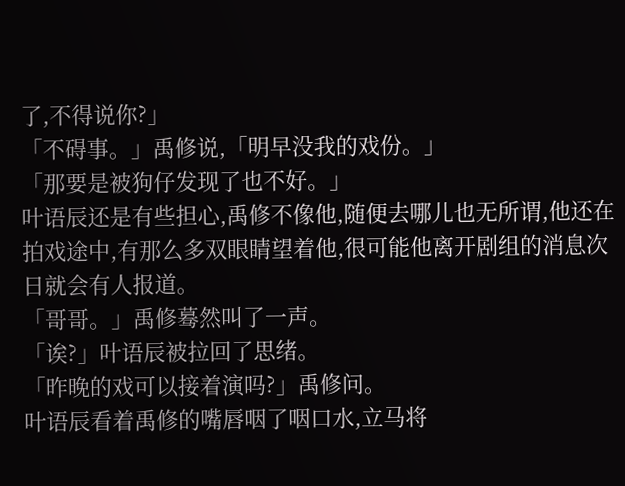了,不得说你?」
「不碍事。」禹修说,「明早没我的戏份。」
「那要是被狗仔发现了也不好。」
叶语辰还是有些担心,禹修不像他,随便去哪儿也无所谓,他还在拍戏途中,有那么多双眼睛望着他,很可能他离开剧组的消息次日就会有人报道。
「哥哥。」禹修蓦然叫了一声。
「诶?」叶语辰被拉回了思绪。
「昨晚的戏可以接着演吗?」禹修问。
叶语辰看着禹修的嘴唇咽了咽口水,立马将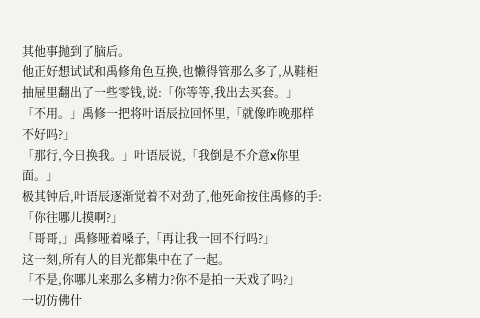其他事抛到了脑后。
他正好想试试和禹修角色互换,也懒得管那么多了,从鞋柜抽屉里翻出了一些零钱,说:「你等等,我出去买套。」
「不用。」禹修一把将叶语辰拉回怀里,「就像昨晚那样不好吗?」
「那行,今日换我。」叶语辰说,「我倒是不介意x你里面。」
极其钟后,叶语辰逐渐觉着不对劲了,他死命按住禹修的手:「你往哪儿摸啊?」
「哥哥,」禹修哑着嗓子,「再让我一回不行吗?」
这一刻,所有人的目光都集中在了一起。
「不是,你哪儿来那么多精力?你不是拍一天戏了吗?」
一切仿佛什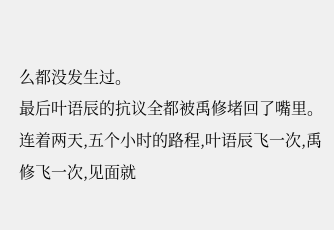么都没发生过。
最后叶语辰的抗议全都被禹修堵回了嘴里。
连着两天,五个小时的路程,叶语辰飞一次,禹修飞一次,见面就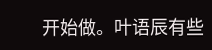开始做。叶语辰有些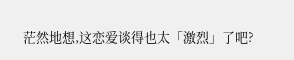茫然地想,这恋爱谈得也太「激烈」了吧?